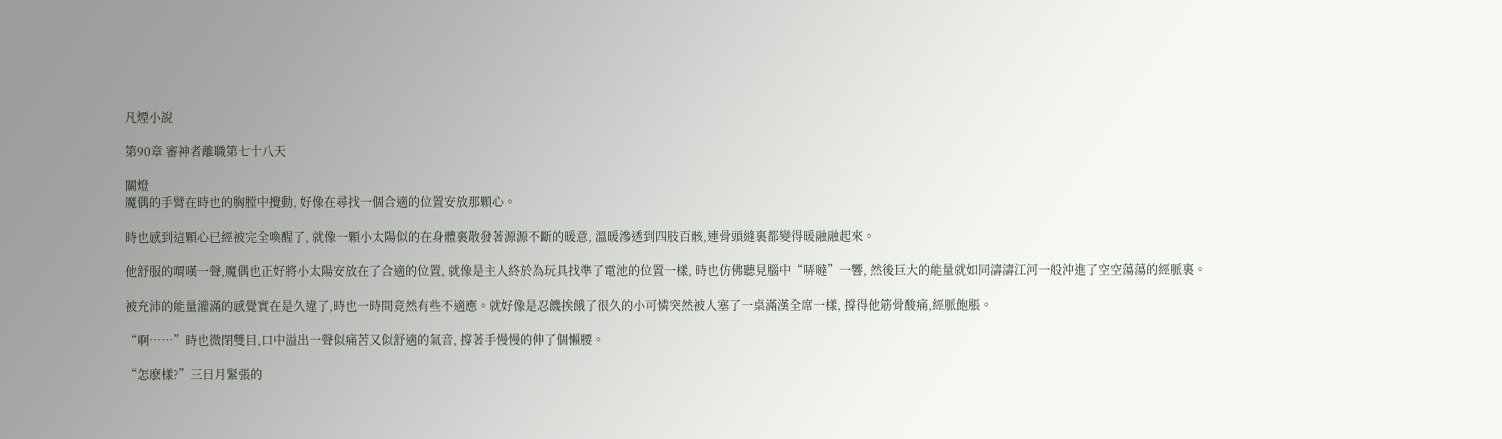凡煙小說

第90章 審神者離職第七十八天

關燈
魔偶的手臂在時也的胸膛中攪動, 好像在尋找一個合適的位置安放那顆心。

時也感到這顆心已經被完全喚醒了, 就像一顆小太陽似的在身體裏散發著源源不斷的暖意, 溫暖滲透到四肢百骸,連骨頭縫裏都變得暖融融起來。

他舒服的喟嘆一聲,魔偶也正好將小太陽安放在了合適的位置, 就像是主人終於為玩具找準了電池的位置一樣, 時也仿佛聽見腦中“哢噠”一響, 然後巨大的能量就如同濤濤江河一般沖進了空空蕩蕩的經脈裏。

被充沛的能量灌滿的感覺實在是久違了,時也一時間竟然有些不適應。就好像是忍饑挨餓了很久的小可憐突然被人塞了一桌滿漢全席一樣, 撐得他筋骨酸痛,經脈飽脹。

“啊……”時也微閉雙目,口中溢出一聲似痛苦又似舒適的氣音, 撐著手慢慢的伸了個懶腰。

“怎麽樣?”三日月緊張的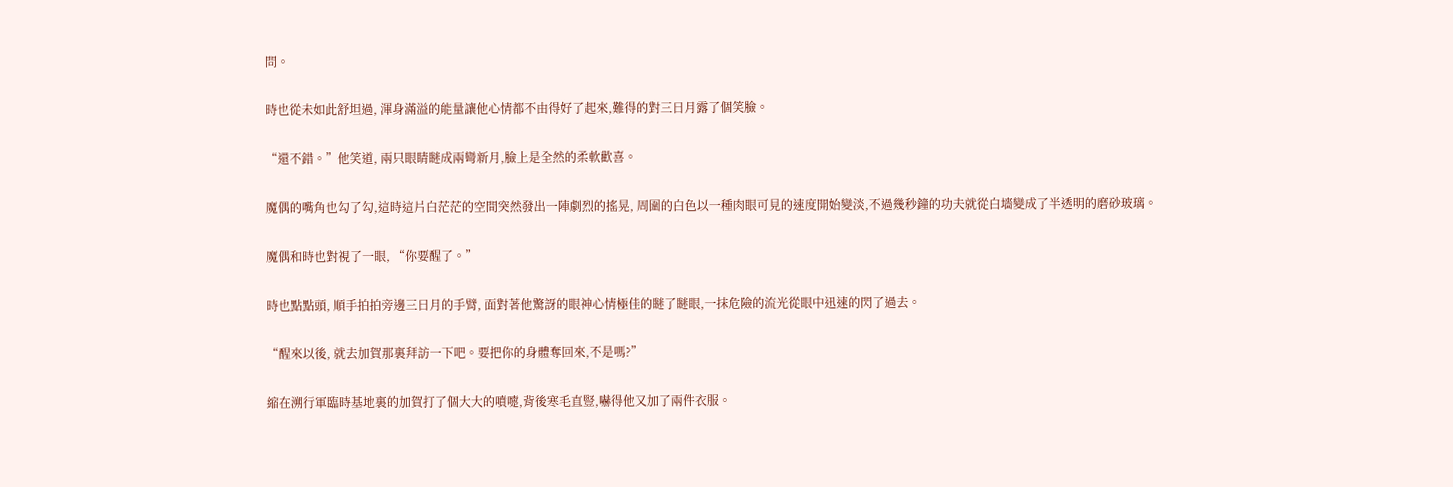問。

時也從未如此舒坦過, 渾身滿溢的能量讓他心情都不由得好了起來,難得的對三日月露了個笑臉。

“還不錯。”他笑道, 兩只眼睛瞇成兩彎新月,臉上是全然的柔軟歡喜。

魔偶的嘴角也勾了勾,這時這片白茫茫的空間突然發出一陣劇烈的搖晃, 周圍的白色以一種肉眼可見的速度開始變淡,不過幾秒鐘的功夫就從白墻變成了半透明的磨砂玻璃。

魔偶和時也對視了一眼, “你要醒了。”

時也點點頭, 順手拍拍旁邊三日月的手臂, 面對著他驚訝的眼神心情極佳的瞇了瞇眼,一抹危險的流光從眼中迅速的閃了過去。

“醒來以後, 就去加賀那裏拜訪一下吧。要把你的身體奪回來,不是嗎?”

縮在溯行軍臨時基地裏的加賀打了個大大的噴嚏,背後寒毛直豎,嚇得他又加了兩件衣服。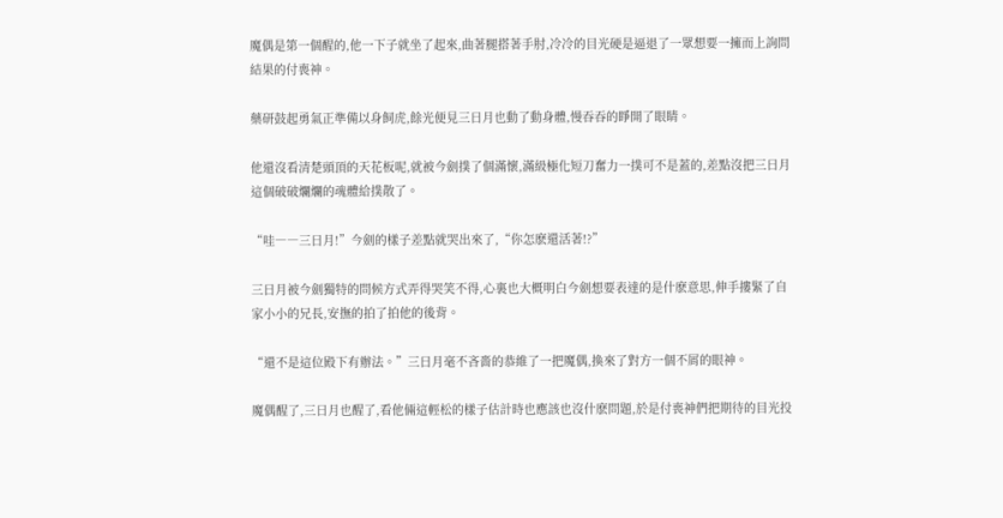魔偶是第一個醒的,他一下子就坐了起來,曲著腿搭著手肘,冷冷的目光硬是逼退了一眾想要一擁而上詢問結果的付喪神。

藥研鼓起勇氣正準備以身飼虎,餘光便見三日月也動了動身體,慢吞吞的睜開了眼睛。

他還沒看清楚頭頂的天花板呢,就被今劍撲了個滿懷,滿級極化短刀奮力一撲可不是蓋的,差點沒把三日月這個破破爛爛的魂體給撲散了。

“哇――三日月!”今劍的樣子差點就哭出來了,“你怎麽還活著!?”

三日月被今劍獨特的問候方式弄得哭笑不得,心裏也大概明白今劍想要表達的是什麽意思,伸手摟緊了自家小小的兄長,安撫的拍了拍他的後背。

“還不是這位殿下有辦法。”三日月毫不吝嗇的恭維了一把魔偶,換來了對方一個不屑的眼神。

魔偶醒了,三日月也醒了,看他倆這輕松的樣子估計時也應該也沒什麽問題,於是付喪神們把期待的目光投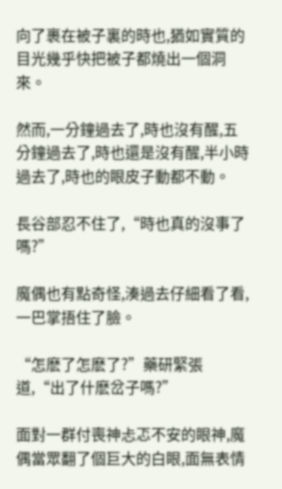向了裹在被子裏的時也,猶如實質的目光幾乎快把被子都燒出一個洞來。

然而,一分鐘過去了,時也沒有醒,五分鐘過去了,時也還是沒有醒,半小時過去了,時也的眼皮子動都不動。

長谷部忍不住了,“時也真的沒事了嗎?”

魔偶也有點奇怪,湊過去仔細看了看,一巴掌捂住了臉。

“怎麽了怎麽了?”藥研緊張道,“出了什麽岔子嗎?”

面對一群付喪神忐忑不安的眼神,魔偶當眾翻了個巨大的白眼,面無表情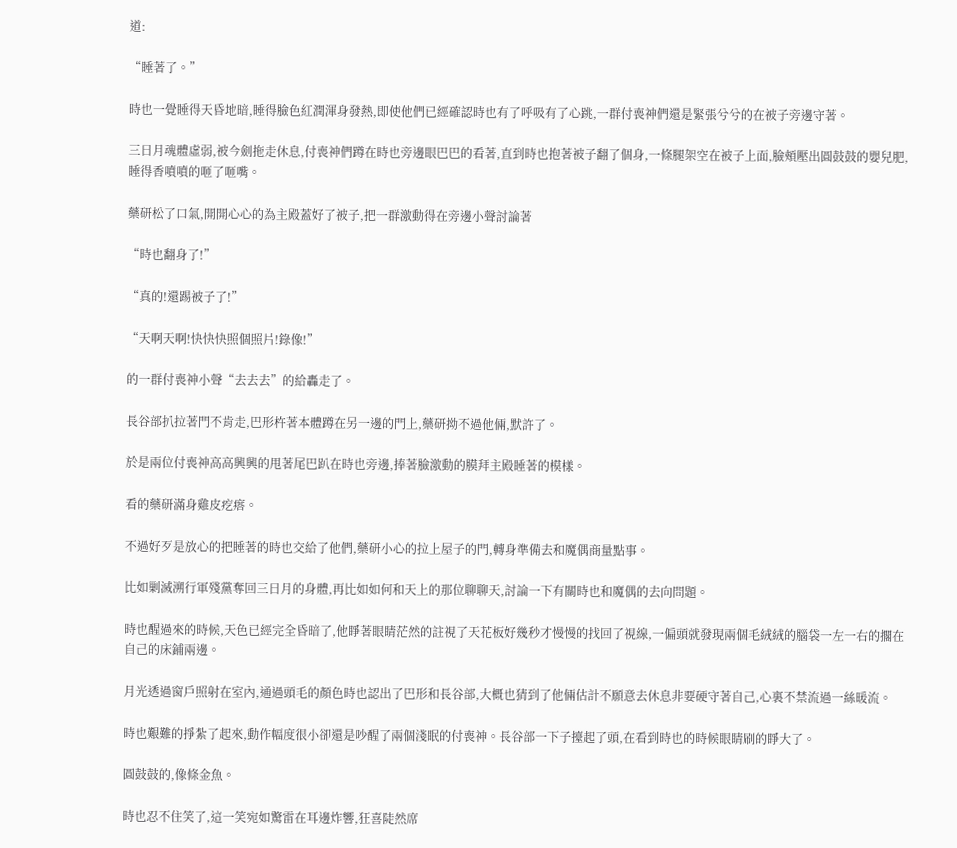道:

“睡著了。”

時也一覺睡得天昏地暗,睡得臉色紅潤渾身發熱,即使他們已經確認時也有了呼吸有了心跳,一群付喪神們還是緊張兮兮的在被子旁邊守著。

三日月魂體虛弱,被今劍拖走休息,付喪神們蹲在時也旁邊眼巴巴的看著,直到時也抱著被子翻了個身,一條腿架空在被子上面,臉頰壓出圓鼓鼓的嬰兒肥,睡得香噴噴的咂了咂嘴。

藥研松了口氣,開開心心的為主殿蓋好了被子,把一群激動得在旁邊小聲討論著

“時也翻身了!”

“真的!還踢被子了!”

“天啊天啊!快快快照個照片!錄像!”

的一群付喪神小聲“去去去”的給轟走了。

長谷部扒拉著門不肯走,巴形杵著本體蹲在另一邊的門上,藥研拗不過他倆,默許了。

於是兩位付喪神高高興興的甩著尾巴趴在時也旁邊,捧著臉激動的膜拜主殿睡著的模樣。

看的藥研滿身雞皮疙瘩。

不過好歹是放心的把睡著的時也交給了他們,藥研小心的拉上屋子的門,轉身準備去和魔偶商量點事。

比如剿滅溯行軍殘黨奪回三日月的身體,再比如如何和天上的那位聊聊天,討論一下有關時也和魔偶的去向問題。

時也醒過來的時候,天色已經完全昏暗了,他睜著眼睛茫然的註視了天花板好幾秒才慢慢的找回了視線,一偏頭就發現兩個毛絨絨的腦袋一左一右的擱在自己的床鋪兩邊。

月光透過窗戶照射在室內,通過頭毛的顏色時也認出了巴形和長谷部,大概也猜到了他倆估計不願意去休息非要硬守著自己,心裏不禁流過一絲暖流。

時也艱難的掙紮了起來,動作幅度很小卻還是吵醒了兩個淺眠的付喪神。長谷部一下子擡起了頭,在看到時也的時候眼睛刷的睜大了。

圓鼓鼓的,像條金魚。

時也忍不住笑了,這一笑宛如驚雷在耳邊炸響,狂喜陡然席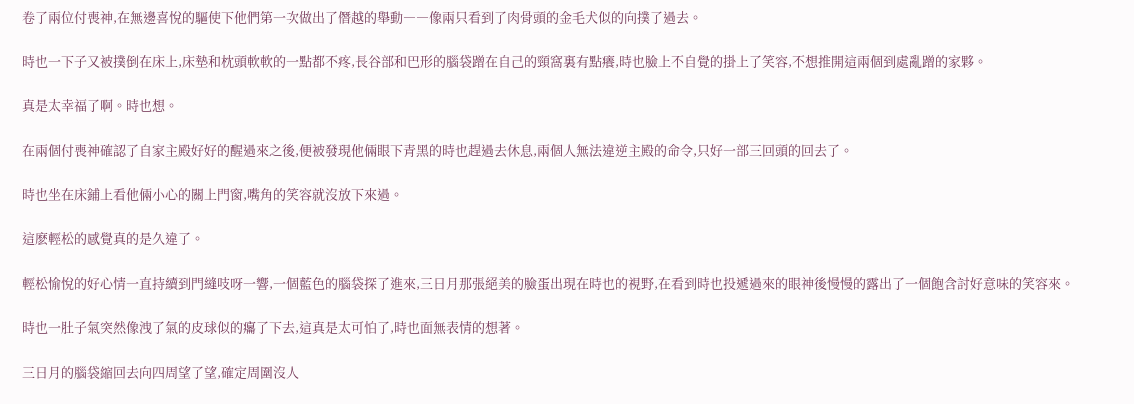卷了兩位付喪神,在無邊喜悅的驅使下他們第一次做出了僭越的舉動――像兩只看到了肉骨頭的金毛犬似的向撲了過去。

時也一下子又被撲倒在床上,床墊和枕頭軟軟的一點都不疼,長谷部和巴形的腦袋蹭在自己的頸窩裏有點癢,時也臉上不自覺的掛上了笑容,不想推開這兩個到處亂蹭的家夥。

真是太幸福了啊。時也想。

在兩個付喪神確認了自家主殿好好的醒過來之後,便被發現他倆眼下青黑的時也趕過去休息,兩個人無法違逆主殿的命令,只好一部三回頭的回去了。

時也坐在床鋪上看他倆小心的關上門窗,嘴角的笑容就沒放下來過。

這麽輕松的感覺真的是久違了。

輕松愉悅的好心情一直持續到門縫吱呀一響,一個藍色的腦袋探了進來,三日月那張絕美的臉蛋出現在時也的視野,在看到時也投遞過來的眼神後慢慢的露出了一個飽含討好意味的笑容來。

時也一肚子氣突然像洩了氣的皮球似的癟了下去,這真是太可怕了,時也面無表情的想著。

三日月的腦袋縮回去向四周望了望,確定周圍沒人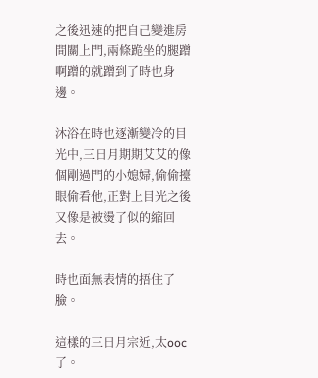之後迅速的把自己變進房間關上門,兩條跪坐的腿蹭啊蹭的就蹭到了時也身邊。

沐浴在時也逐漸變冷的目光中,三日月期期艾艾的像個剛過門的小媳婦,偷偷擡眼偷看他,正對上目光之後又像是被燙了似的縮回去。

時也面無表情的捂住了臉。

這樣的三日月宗近,太ooc了。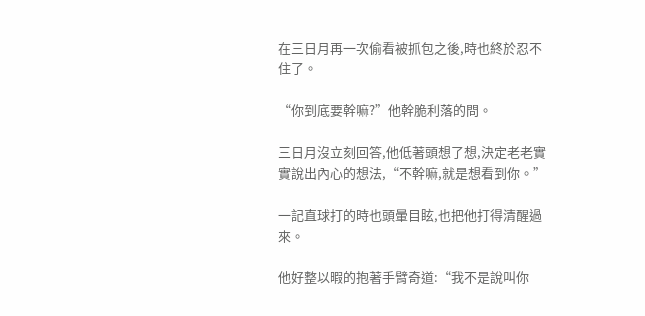在三日月再一次偷看被抓包之後,時也終於忍不住了。

“你到底要幹嘛?”他幹脆利落的問。

三日月沒立刻回答,他低著頭想了想,決定老老實實說出內心的想法,“不幹嘛,就是想看到你。”

一記直球打的時也頭暈目眩,也把他打得清醒過來。

他好整以暇的抱著手臂奇道:“我不是說叫你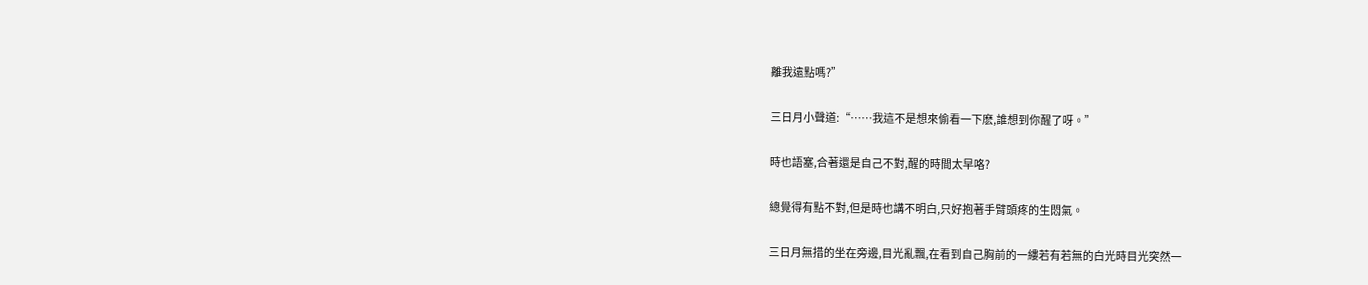離我遠點嗎?”

三日月小聲道:“……我這不是想來偷看一下麽,誰想到你醒了呀。”

時也語塞,合著還是自己不對,醒的時間太早咯?

總覺得有點不對,但是時也講不明白,只好抱著手臂頭疼的生悶氣。

三日月無措的坐在旁邊,目光亂飄,在看到自己胸前的一縷若有若無的白光時目光突然一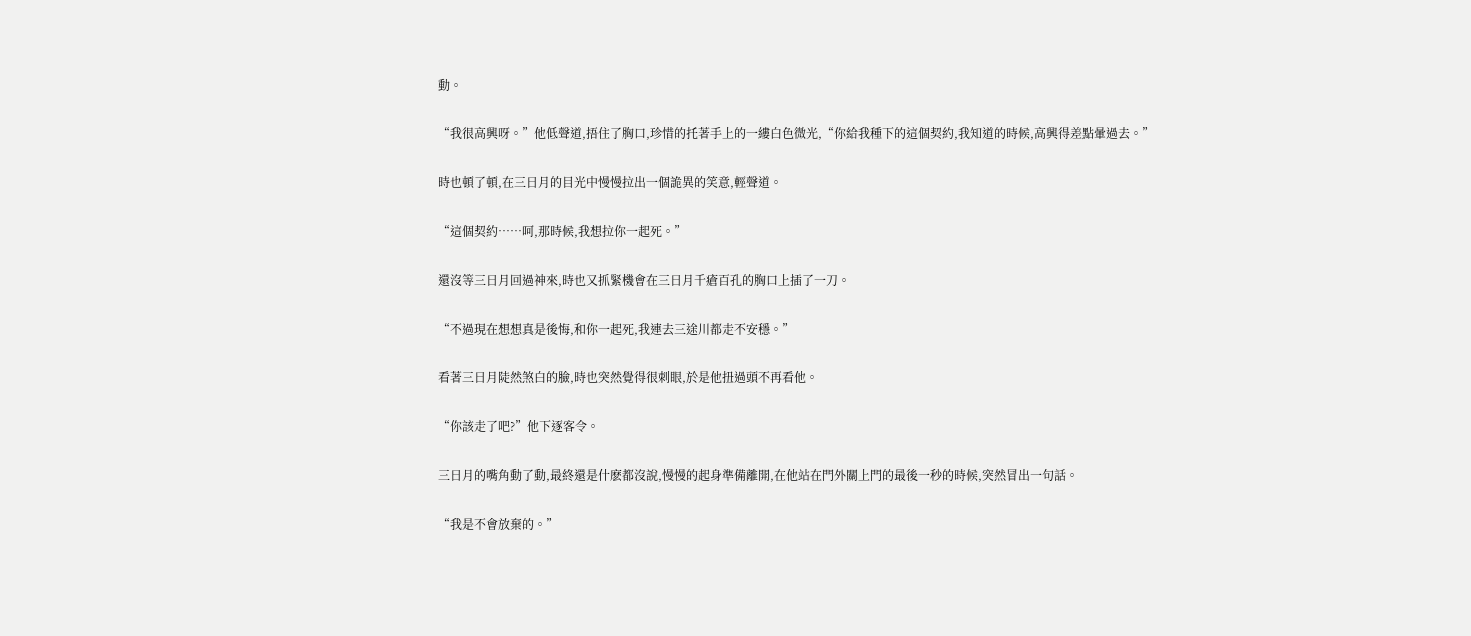動。

“我很高興呀。”他低聲道,捂住了胸口,珍惜的托著手上的一縷白色微光,“你給我種下的這個契約,我知道的時候,高興得差點暈過去。”

時也頓了頓,在三日月的目光中慢慢拉出一個詭異的笑意,輕聲道。

“這個契約……呵,那時候,我想拉你一起死。”

還沒等三日月回過神來,時也又抓緊機會在三日月千瘡百孔的胸口上插了一刀。

“不過現在想想真是後悔,和你一起死,我連去三途川都走不安穩。”

看著三日月陡然煞白的臉,時也突然覺得很刺眼,於是他扭過頭不再看他。

“你該走了吧?”他下逐客令。

三日月的嘴角動了動,最終還是什麽都沒說,慢慢的起身準備離開,在他站在門外關上門的最後一秒的時候,突然冒出一句話。

“我是不會放棄的。”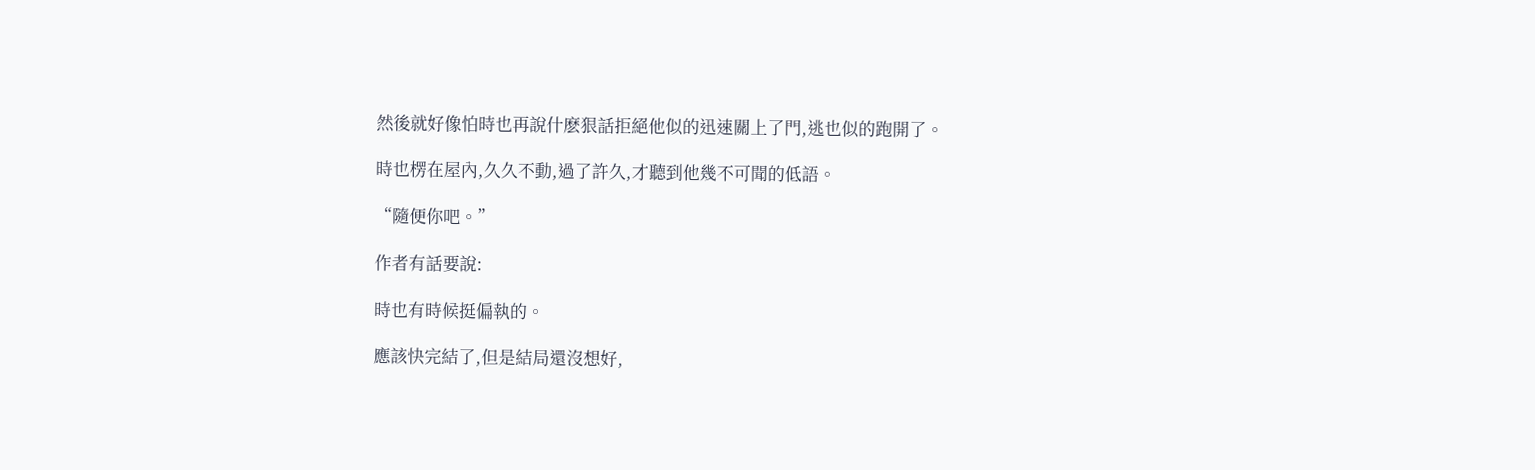然後就好像怕時也再說什麽狠話拒絕他似的迅速關上了門,逃也似的跑開了。

時也楞在屋內,久久不動,過了許久,才聽到他幾不可聞的低語。

“隨便你吧。”

作者有話要說:

時也有時候挺偏執的。

應該快完結了,但是結局還沒想好,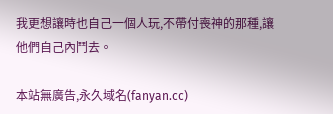我更想讓時也自己一個人玩,不帶付喪神的那種,讓他們自己內鬥去。

本站無廣告,永久域名(fanyan.cc)